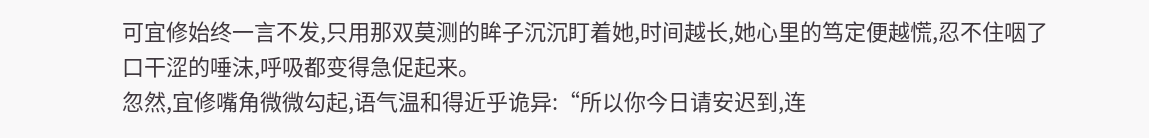可宜修始终一言不发,只用那双莫测的眸子沉沉盯着她,时间越长,她心里的笃定便越慌,忍不住咽了口干涩的唾沫,呼吸都变得急促起来。
忽然,宜修嘴角微微勾起,语气温和得近乎诡异:“所以你今日请安迟到,连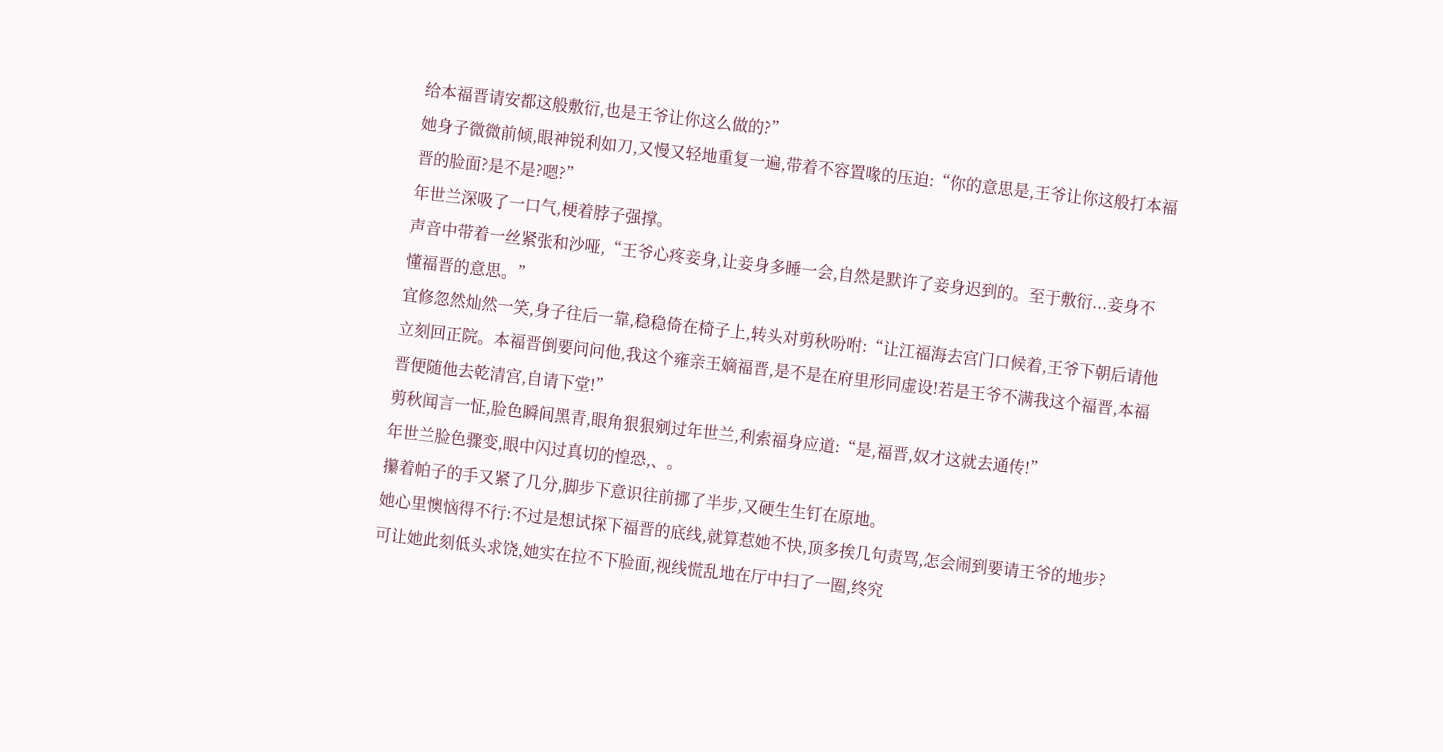给本福晋请安都这般敷衍,也是王爷让你这么做的?”
她身子微微前倾,眼神锐利如刀,又慢又轻地重复一遍,带着不容置喙的压迫:“你的意思是,王爷让你这般打本福晋的脸面?是不是?嗯?”
年世兰深吸了一口气,梗着脖子强撑。
声音中带着一丝紧张和沙哑,“王爷心疼妾身,让妾身多睡一会,自然是默许了妾身迟到的。至于敷衍...妾身不懂福晋的意思。”
宜修忽然灿然一笑,身子往后一靠,稳稳倚在椅子上,转头对剪秋吩咐:“让江福海去宫门口候着,王爷下朝后请他立刻回正院。本福晋倒要问问他,我这个雍亲王嫡福晋,是不是在府里形同虚设!若是王爷不满我这个福晋,本福晋便随他去乾清宫,自请下堂!”
剪秋闻言一怔,脸色瞬间黑青,眼角狠狠剜过年世兰,利索福身应道:“是,福晋,奴才这就去通传!”
年世兰脸色骤变,眼中闪过真切的惶恐,、。
攥着帕子的手又紧了几分,脚步下意识往前挪了半步,又硬生生钉在原地。
她心里懊恼得不行:不过是想试探下福晋的底线,就算惹她不快,顶多挨几句责骂,怎会闹到要请王爷的地步?
可让她此刻低头求饶,她实在拉不下脸面,视线慌乱地在厅中扫了一圈,终究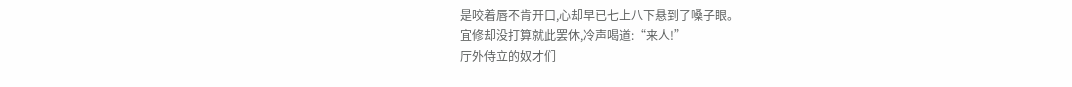是咬着唇不肯开口,心却早已七上八下悬到了嗓子眼。
宜修却没打算就此罢休,冷声喝道:“来人!”
厅外侍立的奴才们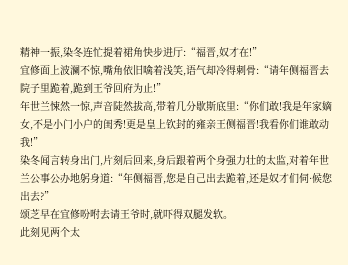精神一振,染冬连忙提着裙角快步进厅:“福晋,奴才在!”
宜修面上波澜不惊,嘴角依旧噙着浅笑,语气却冷得刺骨:“请年侧福晋去院子里跪着,跪到王爷回府为止!”
年世兰悚然一惊,声音陡然拔高,带着几分歇斯底里:“你们敢!我是年家嫡女,不是小门小户的闺秀!更是皇上钦封的雍亲王侧福晋!我看你们谁敢动我!”
染冬闻言转身出门,片刻后回来,身后跟着两个身强力壮的太监,对着年世兰公事公办地躬身道:“年侧福晋,您是自己出去跪着,还是奴才们伺·候您出去?”
颂芝早在宜修吩咐去请王爷时,就吓得双腿发软。
此刻见两个太